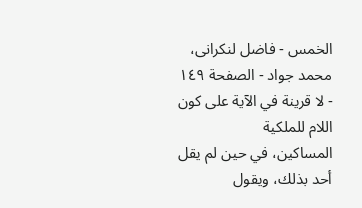الخمس - فاضل لنكرانى، محمد جواد - الصفحة ١٤٩ - لا قرينة في الآية على كون اللام للملكية
المساكين، في حين لم يقل أحد بذلك، ويقول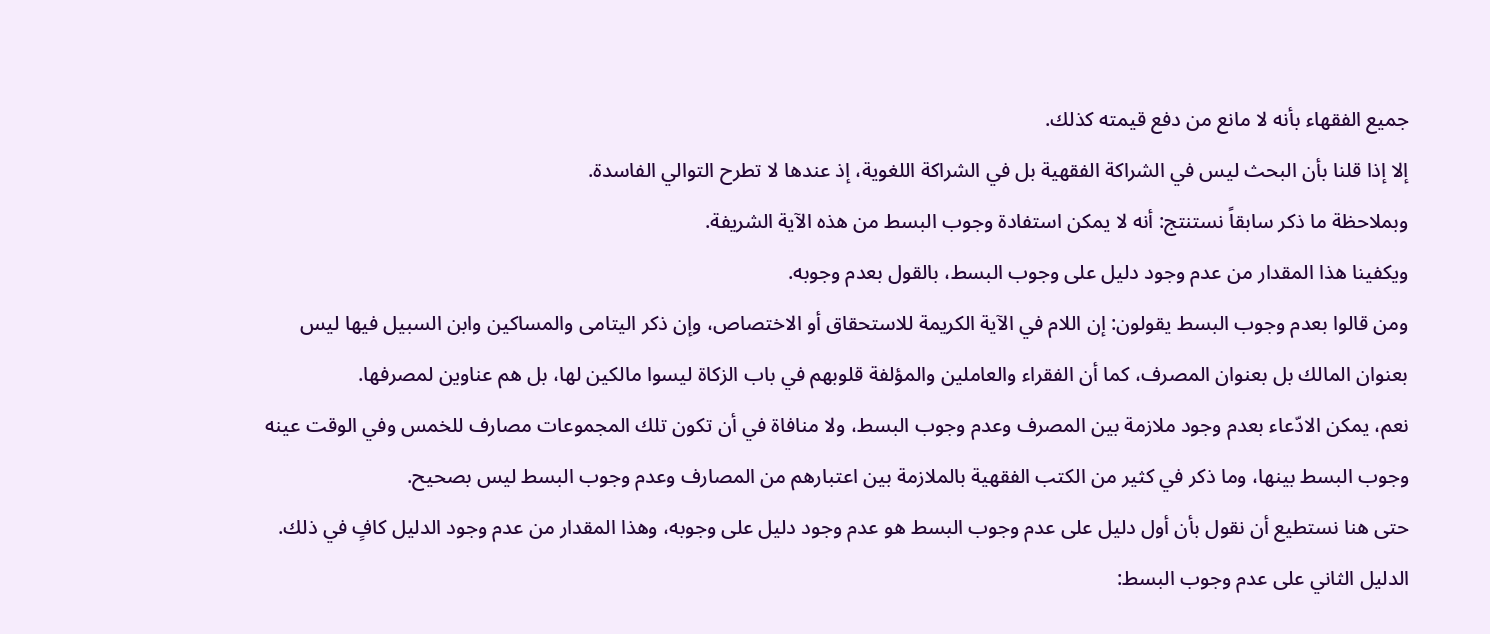جميع الفقهاء بأنه لا مانع من دفع قيمته كذلك.
إلا إذا قلنا بأن البحث ليس في الشراكة الفقهية بل في الشراكة اللغوية، إذ عندها لا تطرح التوالي الفاسدة.
وبملاحظة ما ذكر سابقاً نستنتج: أنه لا يمكن استفادة وجوب البسط من هذه الآية الشريفة.
ويكفينا هذا المقدار من عدم وجود دليل على وجوب البسط، بالقول بعدم وجوبه.
ومن قالوا بعدم وجوب البسط يقولون: إن اللام في الآية الكريمة للاستحقاق أو الاختصاص، وإن ذكر اليتامى والمساكين وابن السبيل فيها ليس بعنوان المالك بل بعنوان المصرف، كما أن الفقراء والعاملين والمؤلفة قلوبهم في باب الزكاة ليسوا مالكين لها، بل هم عناوين لمصرفها.
نعم، يمكن الادّعاء بعدم وجود ملازمة بين المصرف وعدم وجوب البسط، ولا منافاة في أن تكون تلك المجموعات مصارف للخمس وفي الوقت عينه وجوب البسط بينها، وما ذكر في كثير من الكتب الفقهية بالملازمة بين اعتبارهم من المصارف وعدم وجوب البسط ليس بصحيح.
حتى هنا نستطيع أن نقول بأن أول دليل على عدم وجوب البسط هو عدم وجود دليل على وجوبه، وهذا المقدار من عدم وجود الدليل كافٍ في ذلك.
الدليل الثاني على عدم وجوب البسط: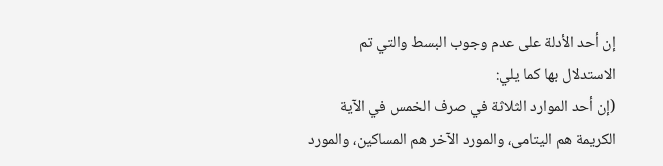إن أحد الأدلة على عدم وجوب البسط والتي تم الاستدلال بها كما يلي:
(إن أحد الموارد الثلاثة في صرف الخمس في الآية الكريمة هم اليتامى، والمورد الآخر هم المساكين، والمورد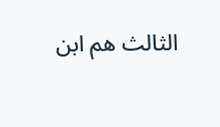الثالث هم ابن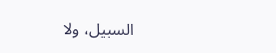السبيل، ولا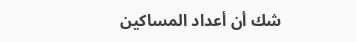شك أن أعداد المساكين